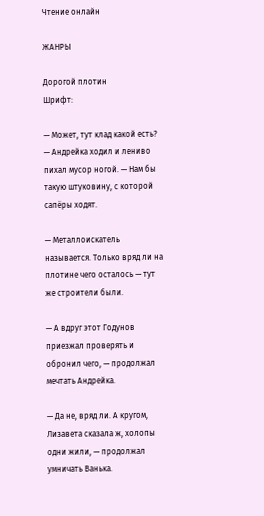Чтение онлайн

ЖАНРЫ

Дорогой плотин
Шрифт:

— Может, тут клад какой есть? — Андрейка ходил и лениво пихал мусор ногой. — Нам бы такую штуковину, с которой сапёры ходят.

— Металлоискатель называется. Только вряд ли на плотине чего осталось — тут же строители были.

— А вдруг этот Годунов приезжал проверять и обронил чего, — продолжал мечтать Андрейка.

— Да не, вряд ли. А кругом, Лизавета сказала ж, холопы одни жили, — продолжал умничать Ванька.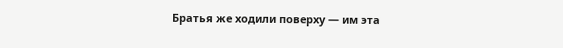Братья же ходили поверху — им эта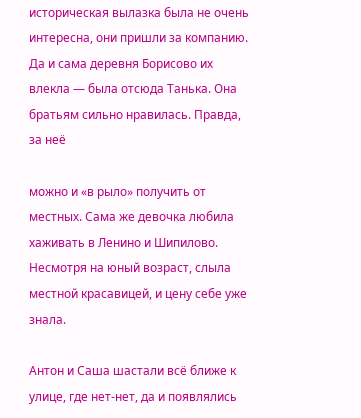историческая вылазка была не очень интересна, они пришли за компанию. Да и сама деревня Борисово их влекла — была отсюда Танька. Она братьям сильно нравилась. Правда, за неё

можно и «в рыло» получить от местных. Сама же девочка любила хаживать в Ленино и Шипилово. Несмотря на юный возраст, слыла местной красавицей, и цену себе уже знала.

Антон и Саша шастали всё ближе к улице, где нет-нет, да и появлялись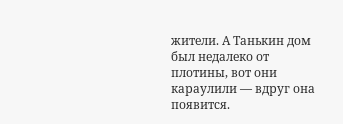жители. А Танькин дом был недалеко от плотины, вот они караулили — вдруг она появится.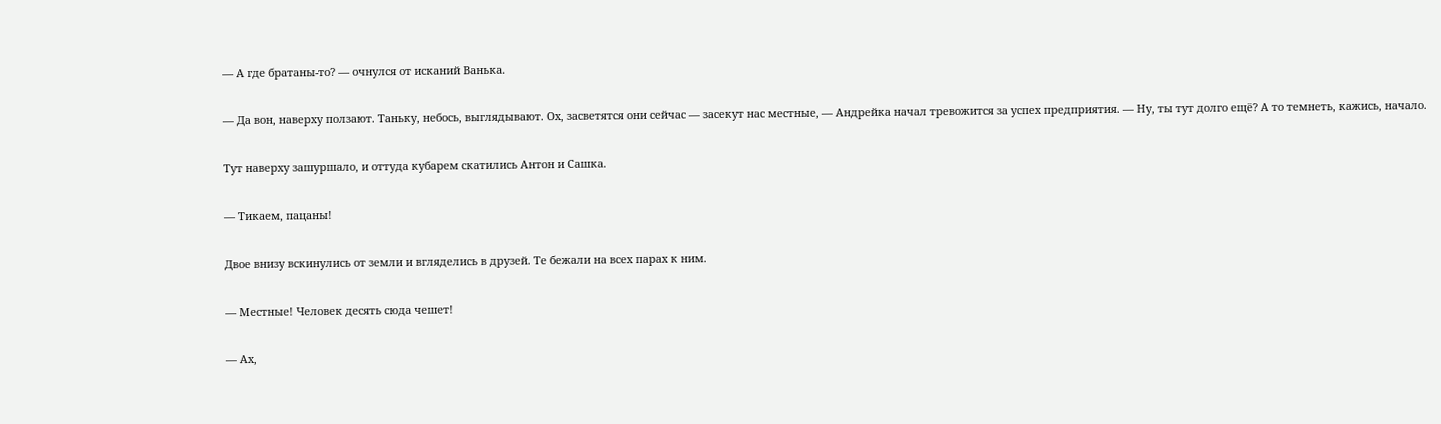— А где братаны-то? — очнулся от исканий Ванька.

— Да вон, наверху ползают. Таньку, небось, выглядывают. Ох, засветятся они сейчас — засекут нас местные, — Андрейка начал тревожится за успех предприятия. — Ну, ты тут долго ещё? А то темнеть, кажись, начало.

Тут наверху зашуршало, и оттуда кубарем скатились Антон и Сашка.

— Тикаем, пацаны!

Двое внизу вскинулись от земли и вгляделись в друзей. Те бежали на всех парах к ним.

— Местные! Человек десять сюда чешет!

— Ах,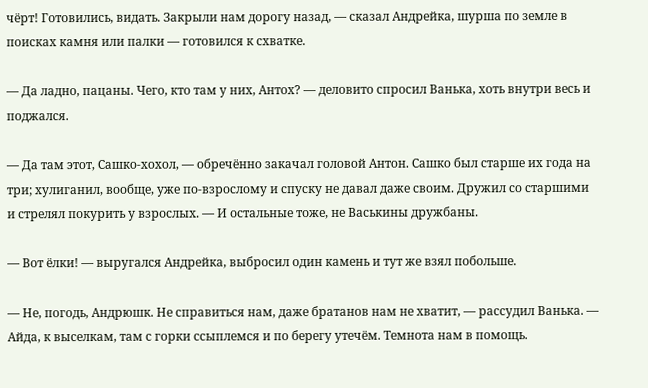чёрт! Готовились, видать. Закрыли нам дорогу назад, — сказал Андрейка, шурша по земле в поисках камня или палки — готовился к схватке.

— Да ладно, пацаны. Чего, кто там у них, Антох? — деловито спросил Ванька, хоть внутри весь и поджался.

— Да там этот, Сашко-хохол, — обречённо закачал головой Антон. Сашко был старше их года на три; хулиганил, вообще, уже по-взрослому и спуску не давал даже своим. Дружил со старшими и стрелял покурить у взрослых. — И остальные тоже, не Васькины дружбаны.

— Вот ёлки! — выругался Андрейка, выбросил один камень и тут же взял побольше.

— Не, погодь, Андрюшк. Не справиться нам, даже братанов нам не хватит, — рассудил Ванька. — Айда, к выселкам, там с горки ссыплемся и по берегу утечём. Темнота нам в помощь.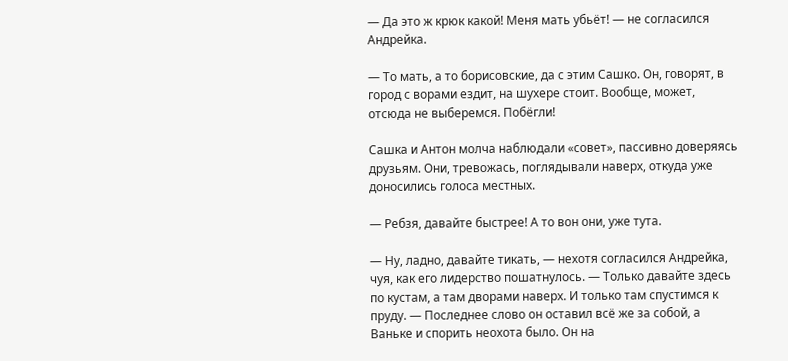— Да это ж крюк какой! Меня мать убьёт! — не согласился Андрейка.

— То мать, а то борисовские, да с этим Сашко. Он, говорят, в город с ворами ездит, на шухере стоит. Вообще, может, отсюда не выберемся. Побёгли!

Сашка и Антон молча наблюдали «совет», пассивно доверяясь друзьям. Они, тревожась, поглядывали наверх, откуда уже доносились голоса местных.

— Ребзя, давайте быстрее! А то вон они, уже тута.

— Ну, ладно, давайте тикать, — нехотя согласился Андрейка, чуя, как его лидерство пошатнулось. — Только давайте здесь по кустам, а там дворами наверх. И только там спустимся к пруду. — Последнее слово он оставил всё же за собой, а Ваньке и спорить неохота было. Он на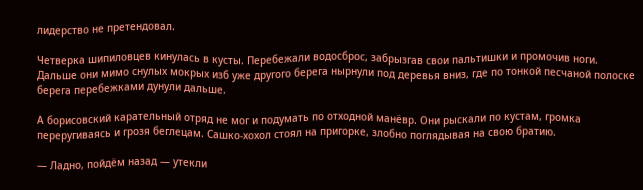лидерство не претендовал.

Четверка шипиловцев кинулась в кусты. Перебежали водосброс, забрызгав свои пальтишки и промочив ноги. Дальше они мимо снулых мокрых изб уже другого берега нырнули под деревья вниз, где по тонкой песчаной полоске берега перебежками дунули дальше.

А борисовский карательный отряд не мог и подумать по отходной манёвр. Они рыскали по кустам, громка переругиваясь и грозя беглецам. Сашко-хохол стоял на пригорке, злобно поглядывая на свою братию.

— Ладно, пойдём назад — утекли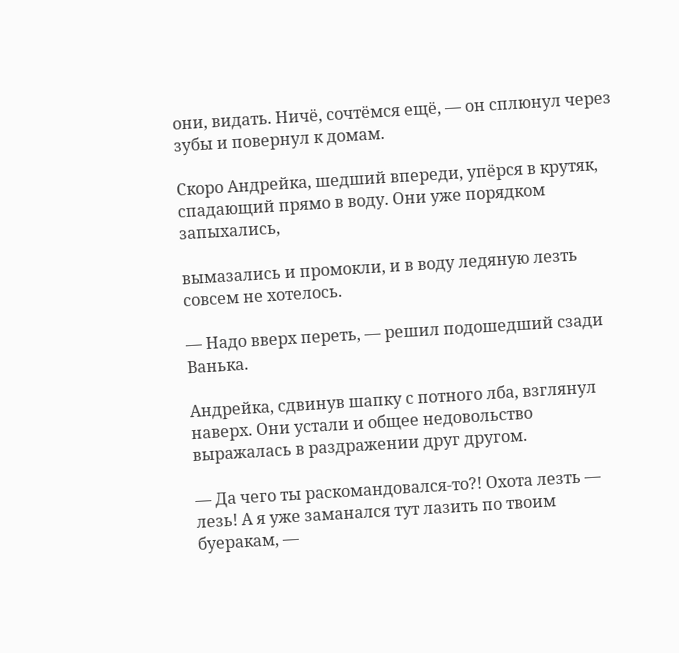они, видать. Ничё, сочтёмся ещё, — он сплюнул через зубы и повернул к домам.

Скоро Андрейка, шедший впереди, упёрся в крутяк, спадающий прямо в воду. Они уже порядком запыхались,

вымазались и промокли, и в воду ледяную лезть совсем не хотелось.

— Надо вверх переть, — решил подошедший сзади Ванька.

Андрейка, сдвинув шапку с потного лба, взглянул наверх. Они устали и общее недовольство выражалась в раздражении друг другом.

— Да чего ты раскомандовался-то?! Охота лезть — лезь! А я уже заманался тут лазить по твоим буеракам, —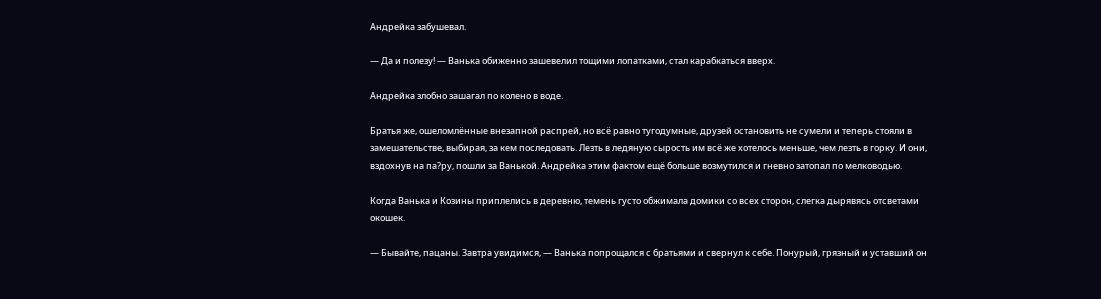Андрейка забушевал.

— Да и полезу! — Ванька обиженно зашевелил тощими лопатками, стал карабкаться вверх.

Андрейка злобно зашагал по колено в воде.

Братья же, ошеломлённые внезапной распрей, но всё равно тугодумные, друзей остановить не сумели и теперь стояли в замешательстве, выбирая, за кем последовать. Лезть в ледяную сырость им всё же хотелось меньше, чем лезть в горку. И они, вздохнув на па?ру, пошли за Ванькой. Андрейка этим фактом ещё больше возмутился и гневно затопал по мелководью.

Когда Ванька и Козины приплелись в деревню, темень густо обжимала домики со всех сторон, слегка дырявясь отсветами окошек.

— Бывайте, пацаны. Завтра увидимся, — Ванька попрощался с братьями и свернул к себе. Понурый, грязный и уставший он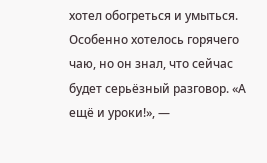хотел обогреться и умыться. Особенно хотелось горячего чаю, но он знал, что сейчас будет серьёзный разговор. «А ещё и уроки!», —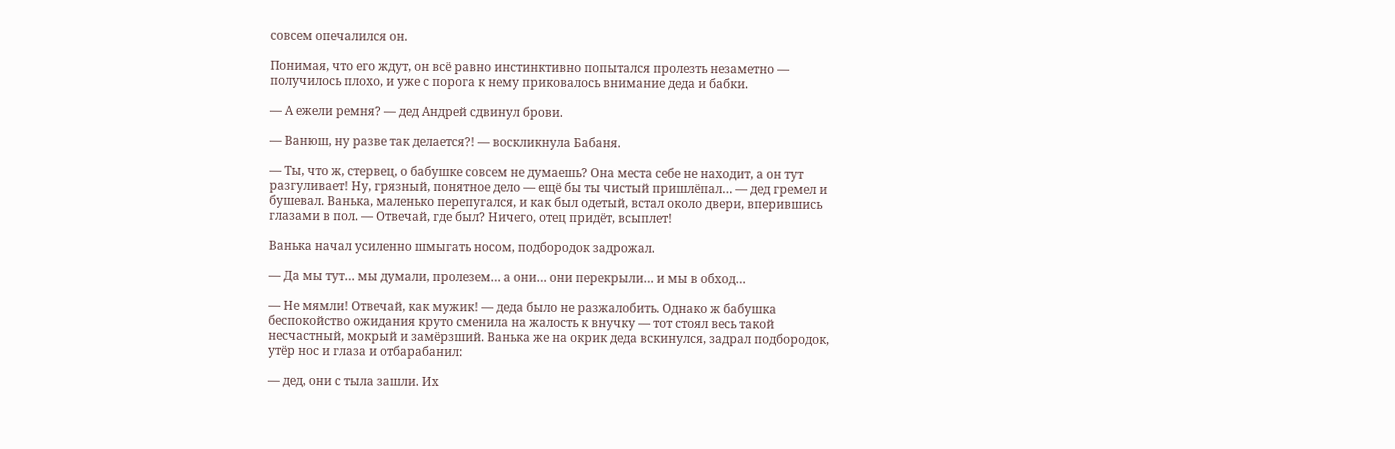совсем опечалился он.

Понимая, что его ждут, он всё равно инстинктивно попытался пролезть незаметно — получилось плохо, и уже с порога к нему приковалось внимание деда и бабки.

— А ежели ремня? — дед Андрей сдвинул брови.

— Ванюш, ну разве так делается?! — воскликнула Бабаня.

— Ты, что ж, стервец, о бабушке совсем не думаешь? Она места себе не находит, а он тут разгуливает! Ну, грязный, понятное дело — ещё бы ты чистый пришлёпал… — дед гремел и бушевал. Ванька, маленько перепугался, и как был одетый, встал около двери, вперившись глазами в пол. — Отвечай, где был? Ничего, отец придёт, всыплет!

Ванька начал усиленно шмыгать носом, подбородок задрожал.

— Да мы тут… мы думали, пролезем… а они… они перекрыли… и мы в обход…

— Не мямли! Отвечай, как мужик! — деда было не разжалобить. Однако ж бабушка беспокойство ожидания круто сменила на жалость к внучку — тот стоял весь такой несчастный, мокрый и замёрзший. Ванька же на окрик деда вскинулся, задрал подбородок, утёр нос и глаза и отбарабанил:

— дед, они с тыла зашли. Их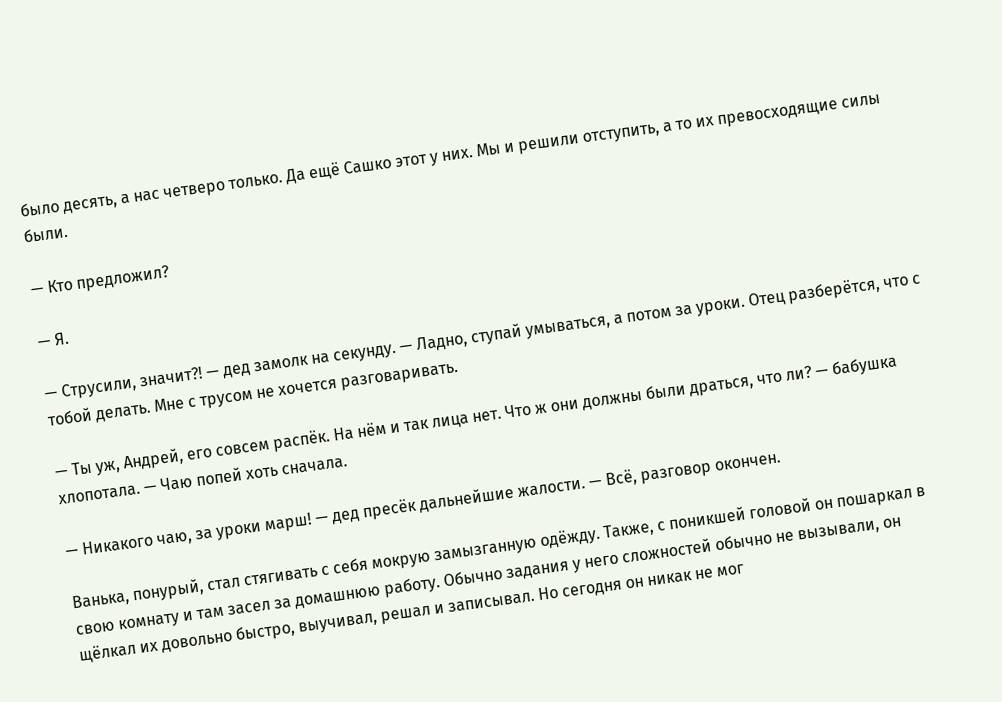было десять, а нас четверо только. Да ещё Сашко этот у них. Мы и решили отступить, а то их превосходящие силы были.

— Кто предложил?

— Я.

— Струсили, значит?! — дед замолк на секунду. — Ладно, ступай умываться, а потом за уроки. Отец разберётся, что с тобой делать. Мне с трусом не хочется разговаривать.

— Ты уж, Андрей, его совсем распёк. На нём и так лица нет. Что ж они должны были драться, что ли? — бабушка хлопотала. — Чаю попей хоть сначала.

— Никакого чаю, за уроки марш! — дед пресёк дальнейшие жалости. — Всё, разговор окончен.

Ванька, понурый, стал стягивать с себя мокрую замызганную одёжду. Также, с поникшей головой он пошаркал в свою комнату и там засел за домашнюю работу. Обычно задания у него сложностей обычно не вызывали, он щёлкал их довольно быстро, выучивал, решал и записывал. Но сегодня он никак не мог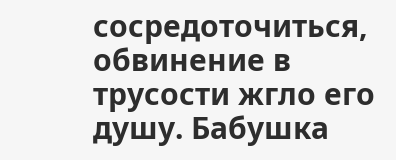сосредоточиться, обвинение в трусости жгло его душу. Бабушка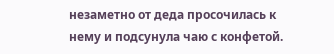незаметно от деда просочилась к нему и подсунула чаю с конфетой.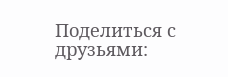Поделиться с друзьями: